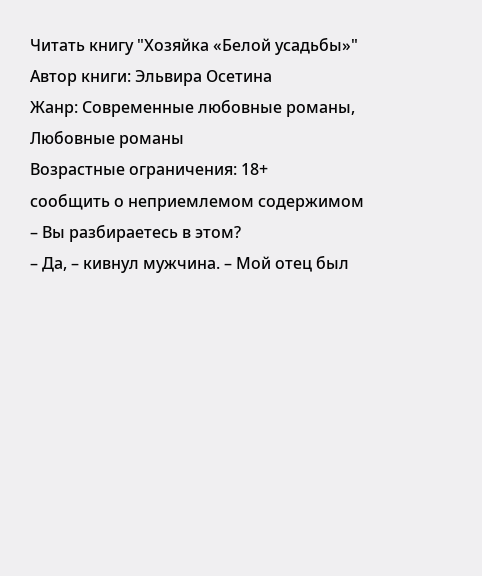Читать книгу "Хозяйка «Белой усадьбы»"
Автор книги: Эльвира Осетина
Жанр: Современные любовные романы, Любовные романы
Возрастные ограничения: 18+
сообщить о неприемлемом содержимом
– Вы разбираетесь в этом?
– Да, – кивнул мужчина. – Мой отец был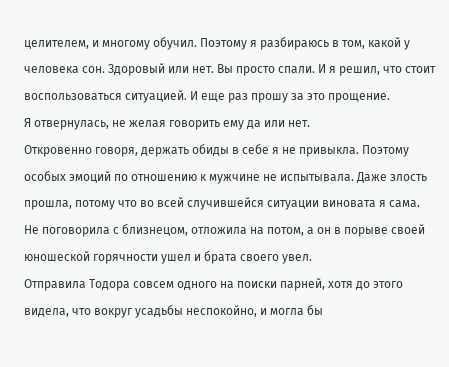целителем, и многому обучил. Поэтому я разбираюсь в том, какой у человека сон. Здоровый или нет. Вы просто спали. И я решил, что стоит воспользоваться ситуацией. И еще раз прошу за это прощение.
Я отвернулась, не желая говорить ему да или нет.
Откровенно говоря, держать обиды в себе я не привыкла. Поэтому особых эмоций по отношению к мужчине не испытывала. Даже злость прошла, потому что во всей случившейся ситуации виновата я сама.
Не поговорила с близнецом, отложила на потом, а он в порыве своей юношеской горячности ушел и брата своего увел.
Отправила Тодора совсем одного на поиски парней, хотя до этого видела, что вокруг усадьбы неспокойно, и могла бы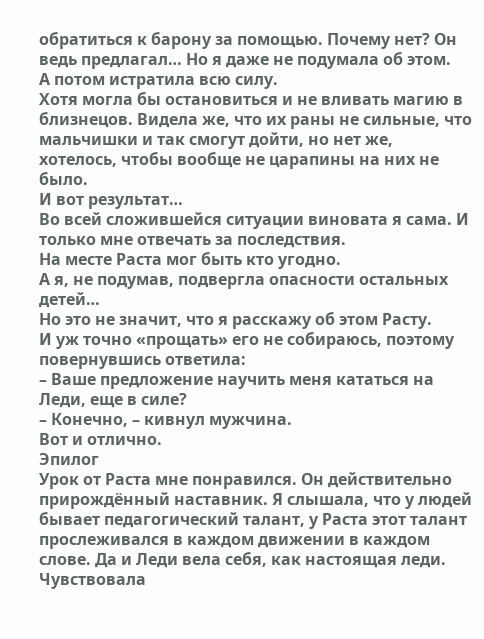обратиться к барону за помощью. Почему нет? Он ведь предлагал… Но я даже не подумала об этом.
А потом истратила всю силу.
Хотя могла бы остановиться и не вливать магию в близнецов. Видела же, что их раны не сильные, что мальчишки и так смогут дойти, но нет же, хотелось, чтобы вообще не царапины на них не было.
И вот результат…
Во всей сложившейся ситуации виновата я сама. И только мне отвечать за последствия.
На месте Раста мог быть кто угодно.
А я, не подумав, подвергла опасности остальных детей…
Но это не значит, что я расскажу об этом Расту.
И уж точно «прощать» его не собираюсь, поэтому повернувшись ответила:
– Ваше предложение научить меня кататься на Леди, еще в силе?
– Конечно, – кивнул мужчина.
Вот и отлично.
Эпилог
Урок от Раста мне понравился. Он действительно прирождённый наставник. Я слышала, что у людей бывает педагогический талант, у Раста этот талант прослеживался в каждом движении в каждом слове. Да и Леди вела себя, как настоящая леди. Чувствовала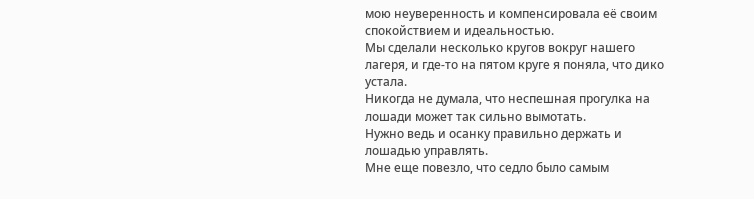мою неуверенность и компенсировала её своим спокойствием и идеальностью.
Мы сделали несколько кругов вокруг нашего лагеря, и где-то на пятом круге я поняла, что дико устала.
Никогда не думала, что неспешная прогулка на лошади может так сильно вымотать.
Нужно ведь и осанку правильно держать и лошадью управлять.
Мне еще повезло, что седло было самым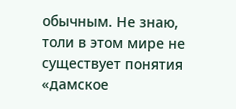обычным. Не знаю, толи в этом мире не существует понятия «дамское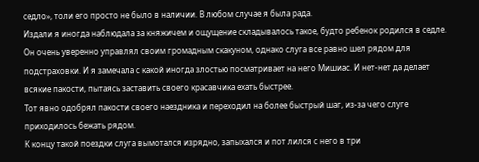седло», толи его просто не было в наличии. В любом случае я была рада.
Издали я иногда наблюдала за княжичем и ощущение складывалось такое, будто ребенок родился в седле. Он очень уверенно управлял своим громадным скакуном, однако слуга все равно шел рядом для подстраховки. И я замечала с какой иногда злостью посматривает на него Мишиас. И нет-нет да делает всякие пакости, пытаясь заставить своего красавчика ехать быстрее.
Тот явно одобрял пакости своего наездника и переходил на более быстрый шаг, из-за чего слуге приходилось бежать рядом.
К концу такой поездки слуга вымотался изрядно, запыхался и пот лился с него в три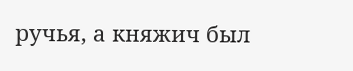ручья, а княжич был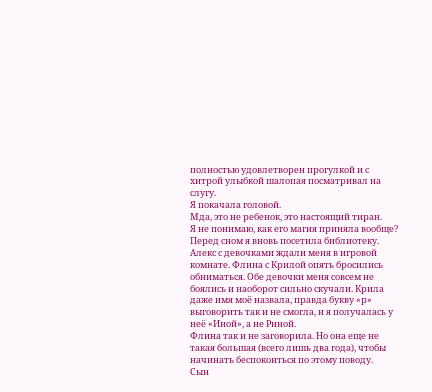полностью удовлетворен прогулкой и с хитрой улыбкой шалопая посматривал на слугу.
Я покачала головой.
Мда, это не ребенок, это настоящий тиран.
Я не понимаю, как его магия приняла вообще?
Перед сном я вновь посетила библиотеку.
Алекс с девочками ждали меня в игровой комнате. Флина с Крилой опять бросились обниматься. Обе девочки меня совсем не боялись и наоборот сильно скучали. Крила даже имя моё назвала, правда букву «р» выговорить так и не смогла, и я получалась у неё «Иной», а не Риной.
Флина так и не заговорила. Но она еще не такая большая (всего лишь два года), чтобы начинать беспокоиться по этому поводу.
Сын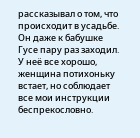рассказывал о том, что происходит в усадьбе.
Он даже к бабушке Гусе пару раз заходил.
У неё все хорошо, женщина потихоньку встает, но соблюдает все мои инструкции беспрекословно.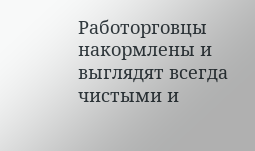Работорговцы накормлены и выглядят всегда чистыми и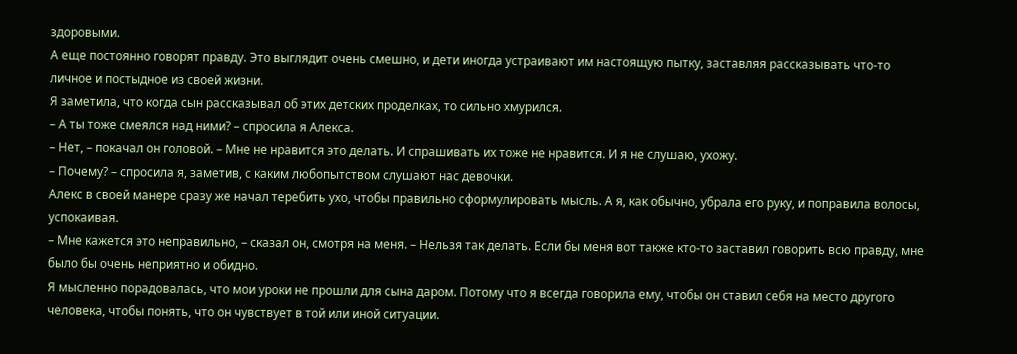здоровыми.
А еще постоянно говорят правду. Это выглядит очень смешно, и дети иногда устраивают им настоящую пытку, заставляя рассказывать что-то личное и постыдное из своей жизни.
Я заметила, что когда сын рассказывал об этих детских проделках, то сильно хмурился.
– А ты тоже смеялся над ними? – спросила я Алекса.
– Нет, – покачал он головой. – Мне не нравится это делать. И спрашивать их тоже не нравится. И я не слушаю, ухожу.
– Почему? – спросила я, заметив, с каким любопытством слушают нас девочки.
Алекс в своей манере сразу же начал теребить ухо, чтобы правильно сформулировать мысль. А я, как обычно, убрала его руку, и поправила волосы, успокаивая.
– Мне кажется это неправильно, – сказал он, смотря на меня. – Нельзя так делать. Если бы меня вот также кто-то заставил говорить всю правду, мне было бы очень неприятно и обидно.
Я мысленно порадовалась, что мои уроки не прошли для сына даром. Потому что я всегда говорила ему, чтобы он ставил себя на место другого человека, чтобы понять, что он чувствует в той или иной ситуации.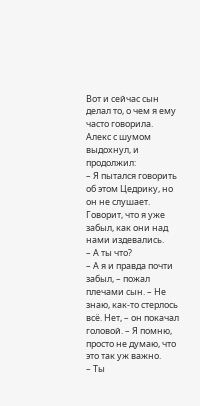Вот и сейчас сын делал то, о чем я ему часто говорила.
Алекс с шумом выдохнул, и продолжил:
– Я пытался говорить об этом Цедрику, но он не слушает. Говорит, что я уже забыл, как они над нами издевались.
– А ты что?
– А я и правда почти забыл, – пожал плечами сын. – Не знаю, как-то стерлось всё. Нет, – он покачал головой. – Я помню, просто не думаю, что это так уж важно.
– Ты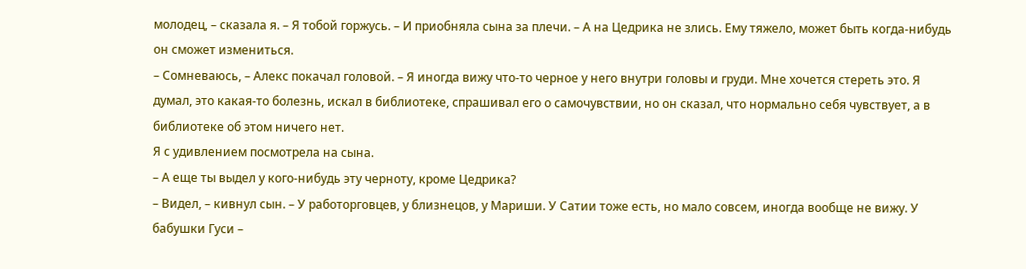молодец, – сказала я. – Я тобой горжусь. – И приобняла сына за плечи. – А на Цедрика не злись. Ему тяжело, может быть когда-нибудь он сможет измениться.
– Сомневаюсь, – Алекс покачал головой. – Я иногда вижу что-то черное у него внутри головы и груди. Мне хочется стереть это. Я думал, это какая-то болезнь, искал в библиотеке, спрашивал его о самочувствии, но он сказал, что нормально себя чувствует, а в библиотеке об этом ничего нет.
Я с удивлением посмотрела на сына.
– А еще ты выдел у кого-нибудь эту черноту, кроме Цедрика?
– Видел, – кивнул сын. – У работорговцев, у близнецов, у Мариши. У Сатии тоже есть, но мало совсем, иногда вообще не вижу. У бабушки Гуси –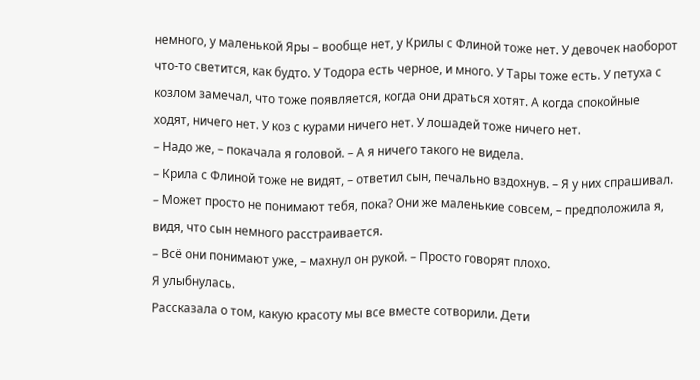немного, у маленькой Яры – вообще нет, у Крилы с Флиной тоже нет. У девочек наоборот что-то светится, как будто. У Тодора есть черное, и много. У Тары тоже есть. У петуха с козлом замечал, что тоже появляется, когда они драться хотят. А когда спокойные ходят, ничего нет. У коз с курами ничего нет. У лошадей тоже ничего нет.
– Надо же, – покачала я головой. – А я ничего такого не видела.
– Крила с Флиной тоже не видят, – ответил сын, печально вздохнув. – Я у них спрашивал.
– Может просто не понимают тебя, пока? Они же маленькие совсем, – предположила я, видя, что сын немного расстраивается.
– Всё они понимают уже, – махнул он рукой. – Просто говорят плохо.
Я улыбнулась.
Рассказала о том, какую красоту мы все вместе сотворили. Дети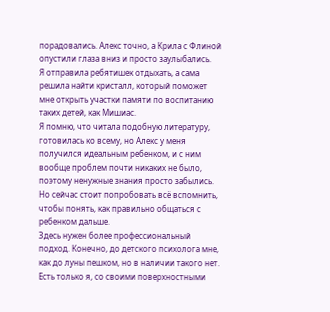порадовались. Алекс точно, а Крила с Флиной опустили глаза вниз и просто заулыбались.
Я отправила ребятишек отдыхать, а сама решила найти кристалл, который поможет мне открыть участки памяти по воспитанию таких детей, как Мишиас.
Я помню, что читала подобную литературу, готовилась ко всему, но Алекс у меня получился идеальным ребенком, и с ним вообще проблем почти никаких не было, поэтому ненужные знания просто забылись.
Но сейчас стоит попробовать всё вспомнить, чтобы понять, как правильно общаться с ребенком дальше.
Здесь нужен более профессиональный подход. Конечно, до детского психолога мне, как до луны пешком, но в наличии такого нет. Есть только я, со своими поверхностными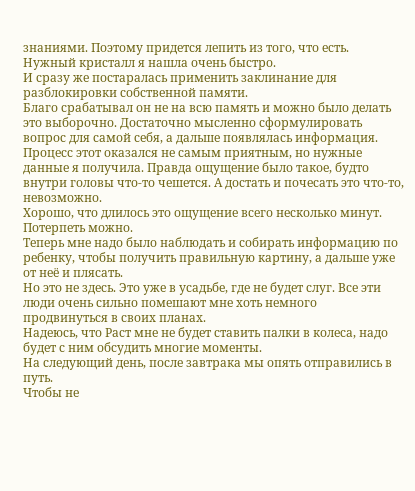знаниями. Поэтому придется лепить из того, что есть.
Нужный кристалл я нашла очень быстро.
И сразу же постаралась применить заклинание для разблокировки собственной памяти.
Благо срабатывал он не на всю память и можно было делать это выборочно. Достаточно мысленно сформулировать вопрос для самой себя, а дальше появлялась информация.
Процесс этот оказался не самым приятным, но нужные данные я получила. Правда ощущение было такое, будто внутри головы что-то чешется. А достать и почесать это что-то, невозможно.
Хорошо, что длилось это ощущение всего несколько минут. Потерпеть можно.
Теперь мне надо было наблюдать и собирать информацию по ребенку, чтобы получить правильную картину, а дальше уже от неё и плясать.
Но это не здесь. Это уже в усадьбе, где не будет слуг. Все эти люди очень сильно помешают мне хоть немного продвинуться в своих планах.
Надеюсь, что Раст мне не будет ставить палки в колеса, надо будет с ним обсудить многие моменты.
На следующий день, после завтрака мы опять отправились в путь.
Чтобы не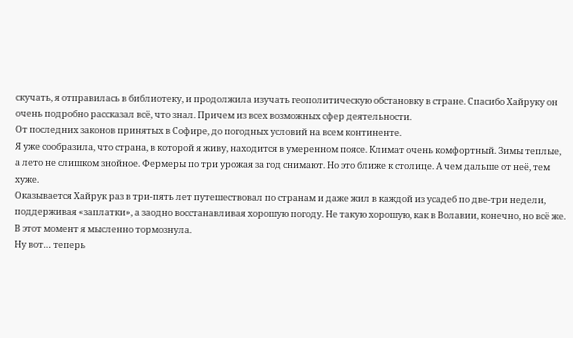скучать, я отправилась в библиотеку, и продолжила изучать геополитическую обстановку в стране. Спасибо Хайруку он очень подробно рассказал всё, что знал. Причем из всех возможных сфер деятельности.
От последних законов принятых в Софире, до погодных условий на всем континенте.
Я уже сообразила, что страна, в которой я живу, находится в умеренном поясе. Климат очень комфортный. Зимы теплые, а лето не слишком знойное. Фермеры по три урожая за год снимают. Но это ближе к столице. А чем дальше от неё, тем хуже.
Оказывается Хайрук раз в три-пять лет путешествовал по странам и даже жил в каждой из усадеб по две-три недели, поддерживая «заплатки», а заодно восстанавливая хорошую погоду. Не такую хорошую, как в Волавии, конечно, но всё же.
В этот момент я мысленно тормознула.
Ну вот… теперь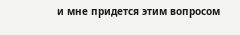и мне придется этим вопросом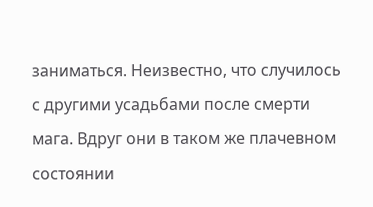заниматься. Неизвестно, что случилось с другими усадьбами после смерти мага. Вдруг они в таком же плачевном состоянии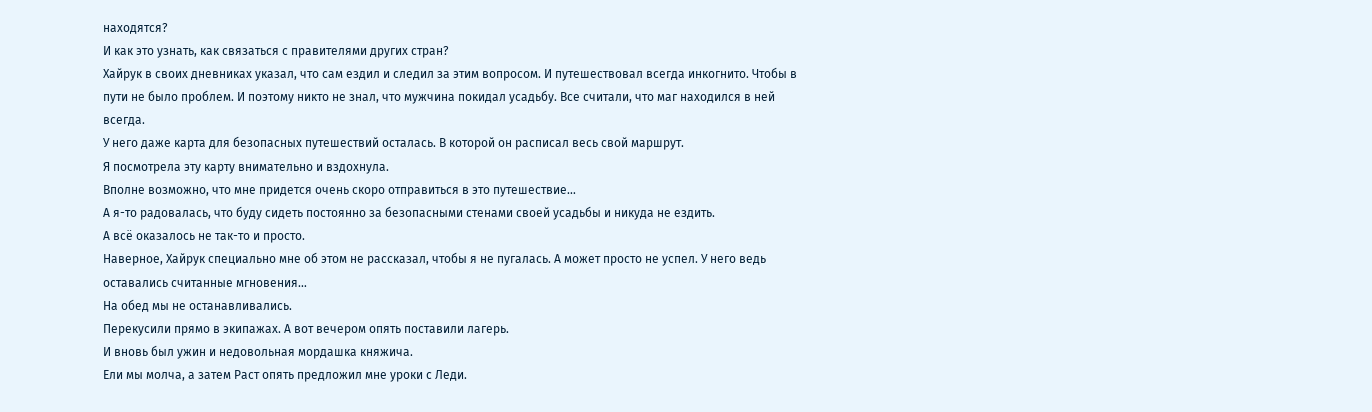находятся?
И как это узнать, как связаться с правителями других стран?
Хайрук в своих дневниках указал, что сам ездил и следил за этим вопросом. И путешествовал всегда инкогнито. Чтобы в пути не было проблем. И поэтому никто не знал, что мужчина покидал усадьбу. Все считали, что маг находился в ней всегда.
У него даже карта для безопасных путешествий осталась. В которой он расписал весь свой маршрут.
Я посмотрела эту карту внимательно и вздохнула.
Вполне возможно, что мне придется очень скоро отправиться в это путешествие…
А я-то радовалась, что буду сидеть постоянно за безопасными стенами своей усадьбы и никуда не ездить.
А всё оказалось не так-то и просто.
Наверное, Хайрук специально мне об этом не рассказал, чтобы я не пугалась. А может просто не успел. У него ведь оставались считанные мгновения…
На обед мы не останавливались.
Перекусили прямо в экипажах. А вот вечером опять поставили лагерь.
И вновь был ужин и недовольная мордашка княжича.
Ели мы молча, а затем Раст опять предложил мне уроки с Леди.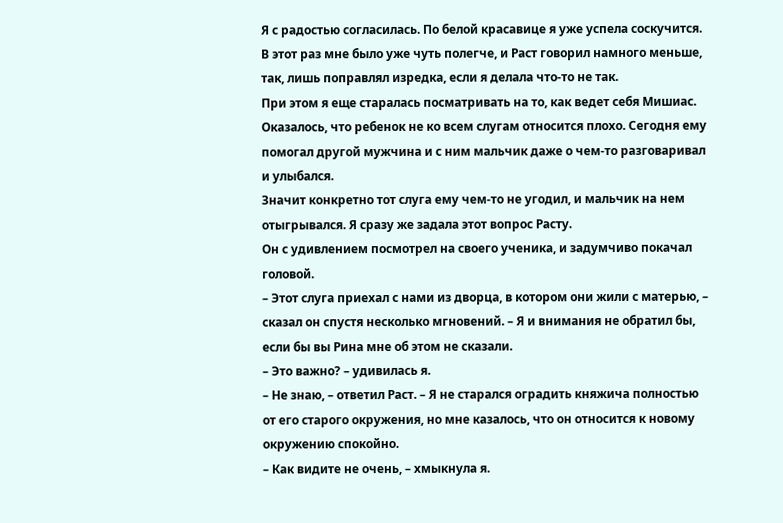Я с радостью согласилась. По белой красавице я уже успела соскучится.
В этот раз мне было уже чуть полегче, и Раст говорил намного меньше, так, лишь поправлял изредка, если я делала что-то не так.
При этом я еще старалась посматривать на то, как ведет себя Мишиас.
Оказалось, что ребенок не ко всем слугам относится плохо. Сегодня ему помогал другой мужчина и с ним мальчик даже о чем-то разговаривал и улыбался.
Значит конкретно тот слуга ему чем-то не угодил, и мальчик на нем отыгрывался. Я сразу же задала этот вопрос Расту.
Он с удивлением посмотрел на своего ученика, и задумчиво покачал головой.
– Этот слуга приехал с нами из дворца, в котором они жили с матерью, – сказал он спустя несколько мгновений. – Я и внимания не обратил бы, если бы вы Рина мне об этом не сказали.
– Это важно? – удивилась я.
– Не знаю, – ответил Раст. – Я не старался оградить княжича полностью от его старого окружения, но мне казалось, что он относится к новому окружению спокойно.
– Как видите не очень, – хмыкнула я.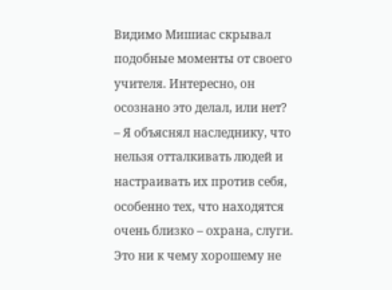Видимо Мишиас скрывал подобные моменты от своего учителя. Интересно, он осознано это делал, или нет?
– Я объяснял наследнику, что нельзя отталкивать людей и настраивать их против себя, особенно тех, что находятся очень близко – охрана, слуги. Это ни к чему хорошему не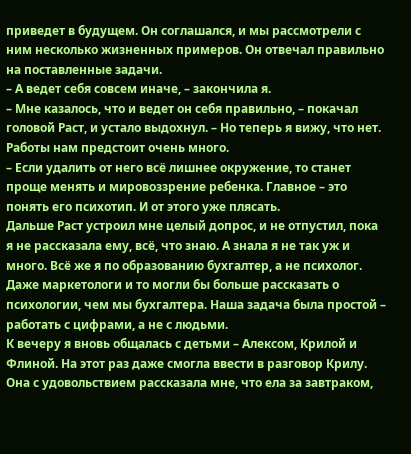приведет в будущем. Он соглашался, и мы рассмотрели с ним несколько жизненных примеров. Он отвечал правильно на поставленные задачи.
– А ведет себя совсем иначе, – закончила я.
– Мне казалось, что и ведет он себя правильно, – покачал головой Раст, и устало выдохнул. – Но теперь я вижу, что нет. Работы нам предстоит очень много.
– Если удалить от него всё лишнее окружение, то станет проще менять и мировоззрение ребенка. Главное – это понять его психотип. И от этого уже плясать.
Дальше Раст устроил мне целый допрос, и не отпустил, пока я не рассказала ему, всё, что знаю. А знала я не так уж и много. Всё же я по образованию бухгалтер, а не психолог.
Даже маркетологи и то могли бы больше рассказать о психологии, чем мы бухгалтера. Наша задача была простой – работать с цифрами, а не с людьми.
К вечеру я вновь общалась с детьми – Алексом, Крилой и Флиной. На этот раз даже смогла ввести в разговор Крилу. Она с удовольствием рассказала мне, что ела за завтраком,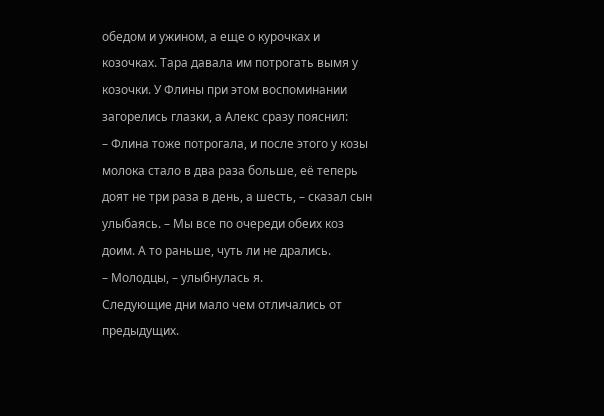обедом и ужином, а еще о курочках и козочках. Тара давала им потрогать вымя у козочки. У Флины при этом воспоминании загорелись глазки, а Алекс сразу пояснил:
– Флина тоже потрогала, и после этого у козы молока стало в два раза больше, её теперь доят не три раза в день, а шесть, – сказал сын улыбаясь. – Мы все по очереди обеих коз доим. А то раньше, чуть ли не дрались.
– Молодцы, – улыбнулась я.
Следующие дни мало чем отличались от предыдущих.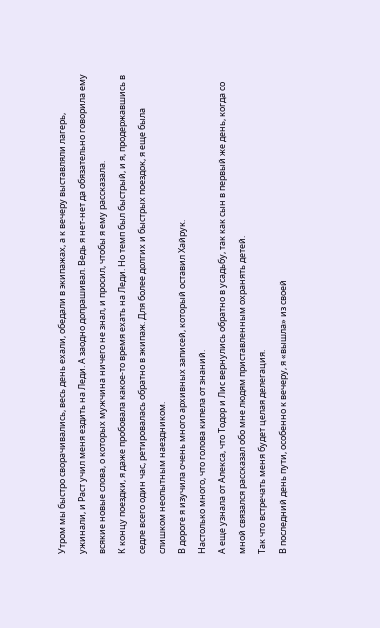Утром мы быстро сворачивались, весь день ехали, обедали в экипажах, а к вечеру выставляли лагерь, ужинали, и Раст учил меня ездить на Леди. А заодно допрашивал. Ведь я нет-нет да обязательно говорила ему всякие новые слова, о которых мужчина ничего не знал, и просил, чтобы я ему рассказала.
К концу поездки, я даже пробовала какое-то время ехать на Леди. Но темп был быстрый, и я, продержавшись в седле всего один час, ретировалась обратно в экипаж. Для более долгих и быстрых поездок, я еще была слишком неопытным наездником.
В дороге я изучила очень много архивных записей, который оставил Хайрук.
Настолько много, что голова кипела от знаний.
А еще узнала от Алекса, что Тодор и Лис вернулись обратно в усадьбу, так как сын в первый же день, когда со мной связался рассказал обо мне людям приставленным охранять детей.
Так что встречать меня будет целая делегация.
В последний день пути, особенно к вечеру, я «вышла» из своей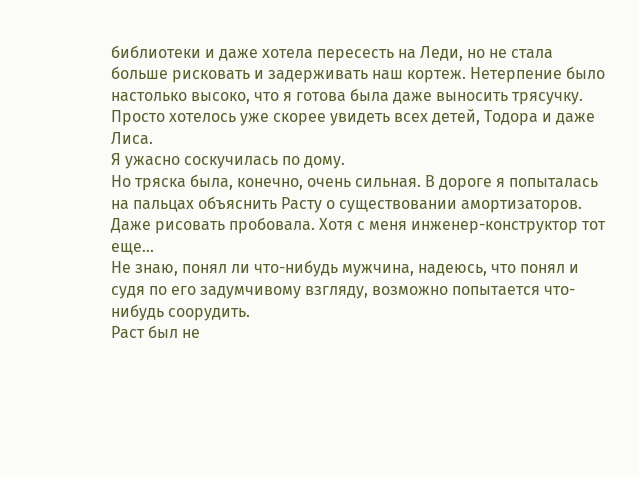библиотеки и даже хотела пересесть на Леди, но не стала больше рисковать и задерживать наш кортеж. Нетерпение было настолько высоко, что я готова была даже выносить трясучку.
Просто хотелось уже скорее увидеть всех детей, Тодора и даже Лиса.
Я ужасно соскучилась по дому.
Но тряска была, конечно, очень сильная. В дороге я попыталась на пальцах объяснить Расту о существовании амортизаторов. Даже рисовать пробовала. Хотя с меня инженер-конструктор тот еще…
Не знаю, понял ли что-нибудь мужчина, надеюсь, что понял и судя по его задумчивому взгляду, возможно попытается что-нибудь соорудить.
Раст был не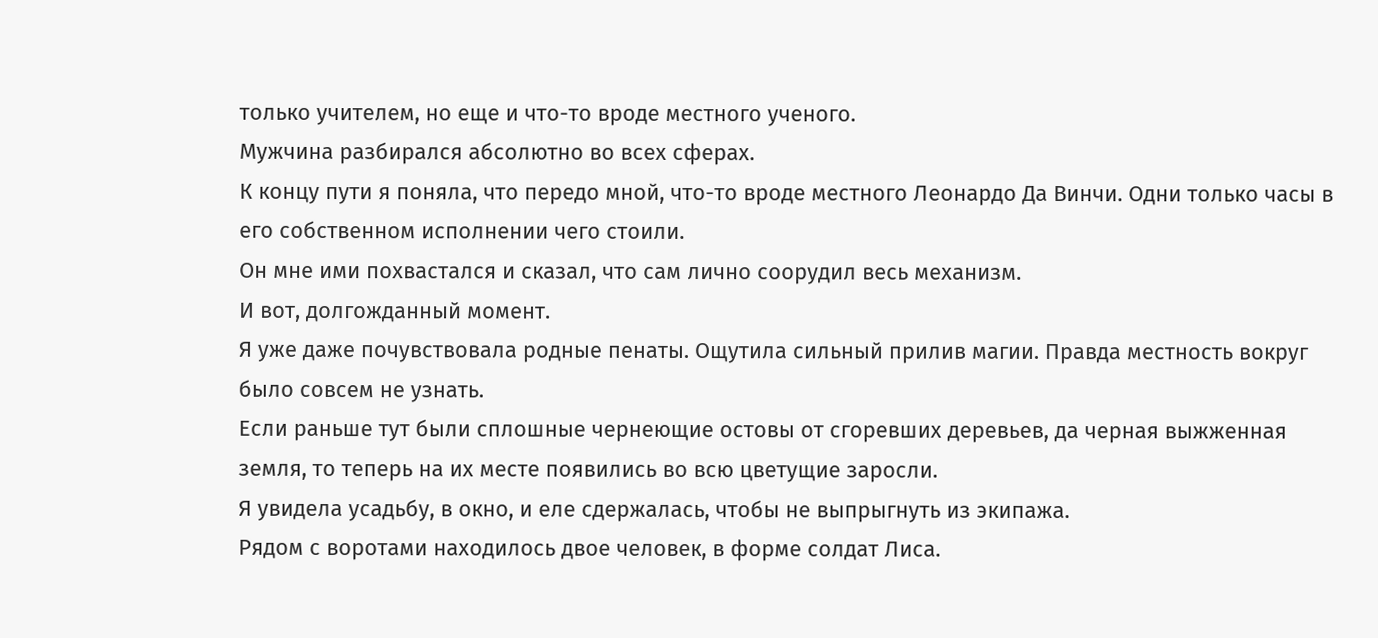только учителем, но еще и что-то вроде местного ученого.
Мужчина разбирался абсолютно во всех сферах.
К концу пути я поняла, что передо мной, что-то вроде местного Леонардо Да Винчи. Одни только часы в его собственном исполнении чего стоили.
Он мне ими похвастался и сказал, что сам лично соорудил весь механизм.
И вот, долгожданный момент.
Я уже даже почувствовала родные пенаты. Ощутила сильный прилив магии. Правда местность вокруг было совсем не узнать.
Если раньше тут были сплошные чернеющие остовы от сгоревших деревьев, да черная выжженная земля, то теперь на их месте появились во всю цветущие заросли.
Я увидела усадьбу, в окно, и еле сдержалась, чтобы не выпрыгнуть из экипажа.
Рядом с воротами находилось двое человек, в форме солдат Лиса.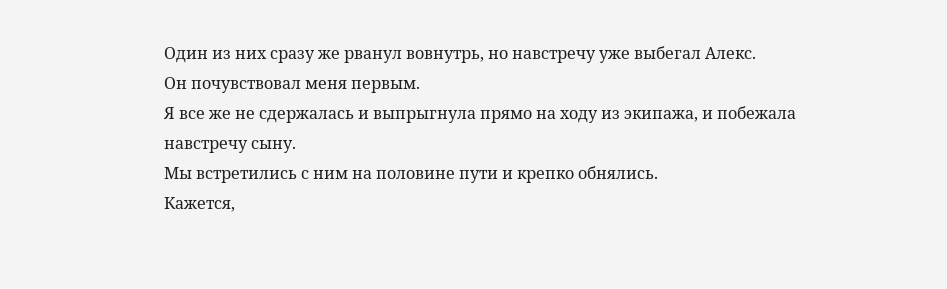Один из них сразу же рванул вовнутрь, но навстречу уже выбегал Алекс.
Он почувствовал меня первым.
Я все же не сдержалась и выпрыгнула прямо на ходу из экипажа, и побежала навстречу сыну.
Мы встретились с ним на половине пути и крепко обнялись.
Кажется,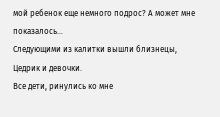мой ребенок еще немного подрос? А может мне показалось…
Следующими из калитки вышли близнецы, Цедрик и девочки.
Все дети, ринулись ко мне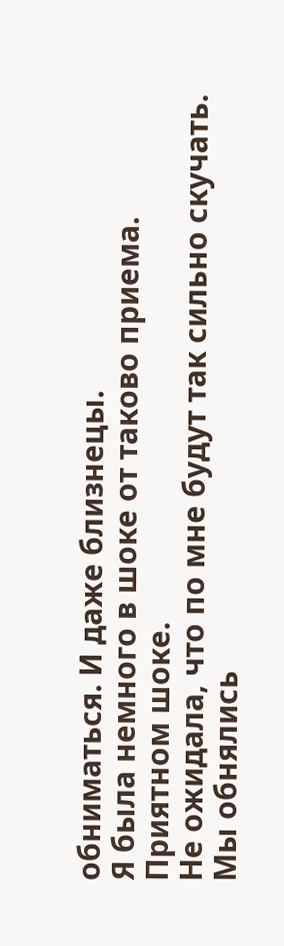обниматься. И даже близнецы.
Я была немного в шоке от таково приема.
Приятном шоке.
Не ожидала, что по мне будут так сильно скучать.
Мы обнялись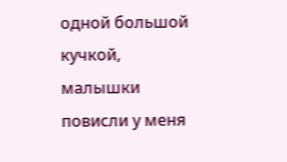одной большой кучкой, малышки повисли у меня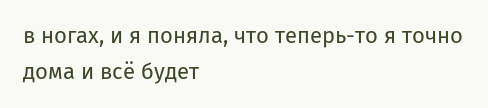в ногах, и я поняла, что теперь-то я точно дома и всё будет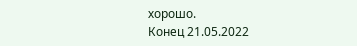хорошо.
Конец 21.05.2022